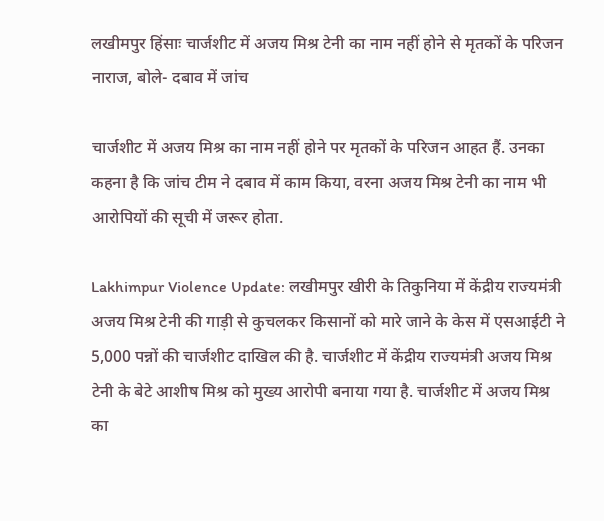लखीमपुर हिंसाः चार्जशीट में अजय मिश्र टेनी का नाम नहीं होने से मृतकों के परिजन नाराज, बोले- दबाव में जांच

चार्जशीट में अजय मिश्र का नाम नहीं होने पर मृतकों के परिजन आहत हैं. उनका कहना है कि जांच टीम ने दबाव में काम किया, वरना अजय मिश्र टेनी का नाम भी आरोपियों की सूची में जरूर होता.

Lakhimpur Violence Update: लखीमपुर खीरी के तिकुनिया में केंद्रीय राज्यमंत्री अजय मिश्र टेनी की गाड़ी से कुचलकर किसानों को मारे जाने के केस में एसआईटी ने 5,000 पन्नों की चार्जशीट दाखिल की है. चार्जशीट में केंद्रीय राज्यमंत्री अजय मिश्र टेनी के बेटे आशीष मिश्र को मुख्य आरोपी बनाया गया है. चार्जशीट में अजय मिश्र का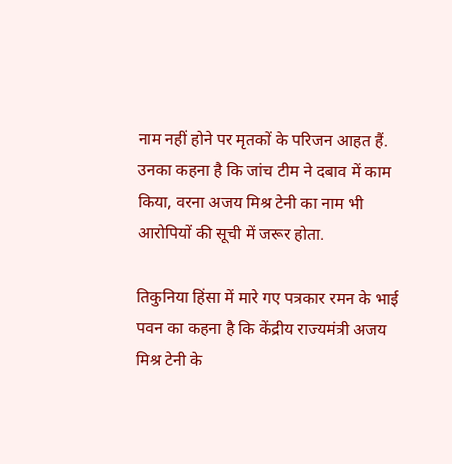नाम नहीं होने पर मृतकों के परिजन आहत हैं. उनका कहना है कि जांच टीम ने दबाव में काम किया, वरना अजय मिश्र टेनी का नाम भी आरोपियों की सूची में जरूर होता.

तिकुनिया हिंसा में मारे गए पत्रकार रमन के भाई पवन का कहना है कि केंद्रीय राज्यमंत्री अजय मिश्र टेनी के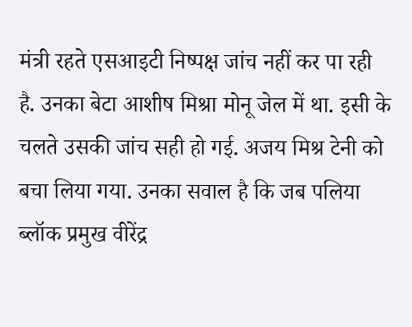मंत्री रहते एसआइटी निष्पक्ष जांच नहीं कर पा रही है. उनका बेटा आशीष मिश्रा मोनू जेल में था. इसी के चलते उसकी जांच सही हो गई. अजय मिश्र टेनी को बचा लिया गया. उनका सवाल है कि जब पलिया ब्लॉक प्रमुख वीरेंद्र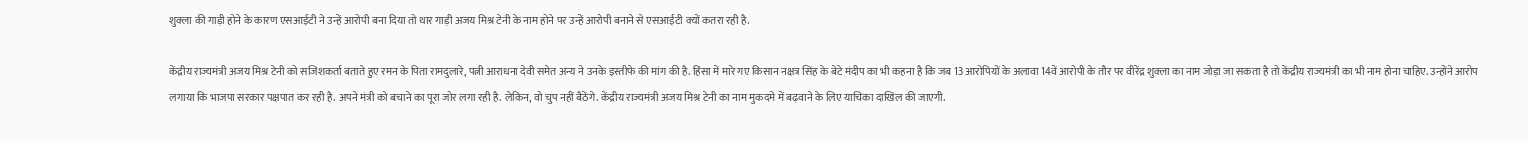शुक्ला की गाड़ी होने के कारण एसआईटी ने उन्हें आरोपी बना दिया तो थार गाड़ी अजय मिश्र टेनी के नाम होने पर उन्हें आरोपी बनाने से एसआईटी क्यों कतरा रही है.

केंद्रीय राज्यमंत्री अजय मिश्र टेनी को सजिशकर्ता बताते हुए रमन के पिता रामदुलारे, पत्नी आराधना देवी समेत अन्य ने उनके इस्तीफे की मांग की है. हिंसा में मारे गए किसान नक्षत्र सिंह के बेटे मंदीप का भी कहना है कि जब 13 आरोपियों के अलावा 14वें आरोपी के तौर पर वीरेंद्र शुक्ला का नाम जोड़ा जा सकता है तो केंद्रीय राज्यमंत्री का भी नाम होना चाहिए. उन्होंने आरोप लगाया कि भाजपा सरकार पक्षपात कर रही है. अपने मंत्री को बचाने का पूरा जोर लगा रही है. लेकिन, वो चुप नहीं बैठेंगे. केंद्रीय राज्यमंत्री अजय मिश्र टेनी का नाम मुकदमे में बढ़वाने के लिए याचिका दाखिल की जाएगी.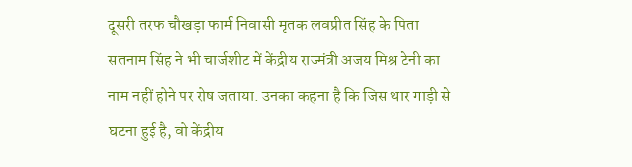दूसरी तरफ चौखड़ा फार्म निवासी मृतक लवप्रीत सिंह के पिता सतनाम सिंह ने भी चार्जशीट में केंद्रीय राज्मंत्री अजय मिश्र टेनी का नाम नहीं होने पर रोष जताया. उनका कहना है कि जिस थार गाड़ी से घटना हुई है, वो केंद्रीय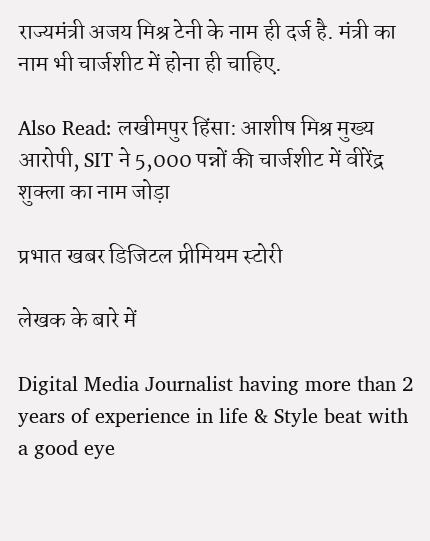राज्यमंत्री अजय मिश्र टेनी के नाम ही दर्ज है. मंत्री का नाम भी चार्जशीट में होना ही चाहिए.

Also Read: लखीमपुर हिंसा: आशीष मिश्र मुख्य आरोपी, SIT ने 5,000 पन्नों की चार्जशीट में वीरेंद्र शुक्ला का नाम जोड़ा

प्रभात खबर डिजिटल प्रीमियम स्टोरी

लेखक के बारे में

Digital Media Journalist having more than 2 years of experience in life & Style beat with a good eye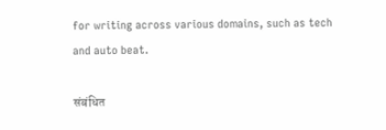for writing across various domains, such as tech and auto beat.

संबंधित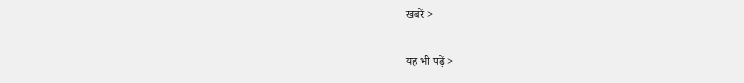खबरें >

यह भी पढ़ें >